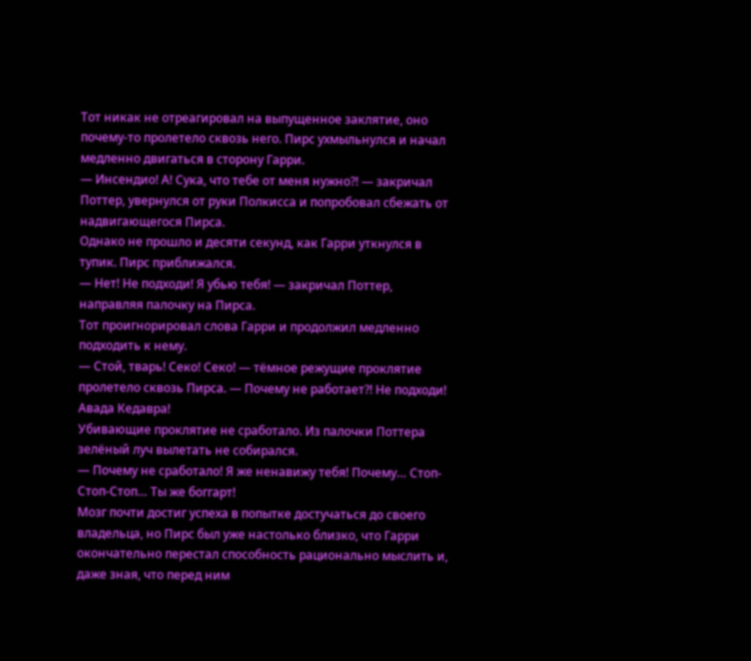Тот никак не отреагировал на выпущенное заклятие, оно почему-то пролетело сквозь него. Пирс ухмыльнулся и начал медленно двигаться в сторону Гарри.
— Инсендио! А! Сука, что тебе от меня нужно?! — закричал Поттер, увернулся от руки Полкисса и попробовал сбежать от надвигающегося Пирса.
Однако не прошло и десяти секунд, как Гарри уткнулся в тупик. Пирс приближался.
— Нет! Не подходи! Я убью тебя! — закричал Поттер, направляя палочку на Пирса.
Тот проигнорировал слова Гарри и продолжил медленно подходить к нему.
— Стой, тварь! Секо! Секо! — тёмное режущие проклятие пролетело сквозь Пирса. — Почему не работает?! Не подходи! Авада Кедавра!
Убивающие проклятие не сработало. Из палочки Поттера зелёный луч вылетать не собирался.
— Почему не сработало! Я же ненавижу тебя! Почему… Стоп-Стоп-Стоп… Ты же боггарт!
Мозг почти достиг успеха в попытке достучаться до своего владельца, но Пирс был уже настолько близко, что Гарри окончательно перестал способность рационально мыслить и, даже зная, что перед ним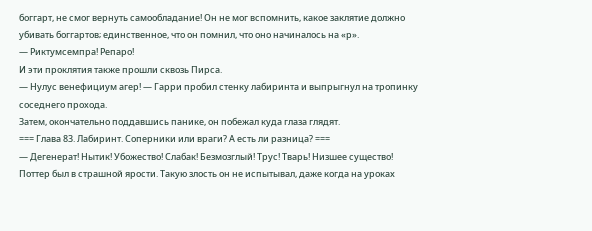боггарт, не смог вернуть самообладание! Он не мог вспомнить, какое заклятие должно убивать боггартов; единственное, что он помнил, что оно начиналось на «р».
— Риктумсемпра! Репаро!
И эти проклятия также прошли сквозь Пирса.
— Нулус венефициум агер! — Гарри пробил стенку лабиринта и выпрыгнул на тропинку соседнего прохода.
Затем, окончательно поддавшись панике, он побежал куда глаза глядят.
=== Глава 83. Лабиринт. Соперники или враги? А есть ли разница? ===
— Дегенерат! Нытик! Убожество! Слабак! Безмозглый! Трус! Тварь! Низшее существо!
Поттер был в страшной ярости. Такую злость он не испытывал, даже когда на уроках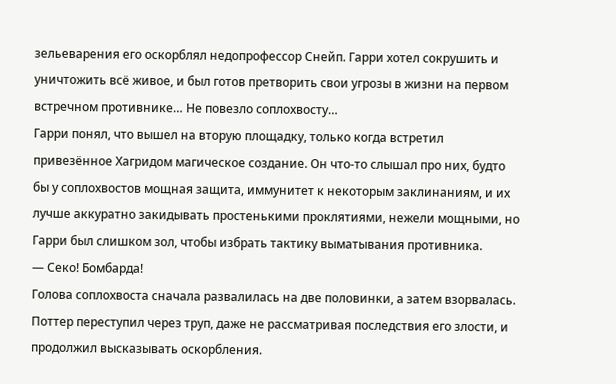зельеварения его оскорблял недопрофессор Снейп. Гарри хотел сокрушить и уничтожить всё живое, и был готов претворить свои угрозы в жизни на первом встречном противнике… Не повезло соплохвосту…
Гарри понял, что вышел на вторую площадку, только когда встретил привезённое Хагридом магическое создание. Он что-то слышал про них, будто бы у соплохвостов мощная защита, иммунитет к некоторым заклинаниям, и их лучше аккуратно закидывать простенькими проклятиями, нежели мощными, но Гарри был слишком зол, чтобы избрать тактику выматывания противника.
— Секо! Бомбарда!
Голова соплохвоста сначала развалилась на две половинки, а затем взорвалась. Поттер переступил через труп, даже не рассматривая последствия его злости, и продолжил высказывать оскорбления.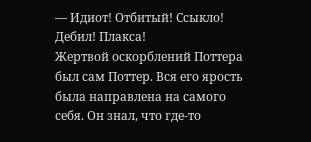— Идиот! Отбитый! Ссыкло! Дебил! Плакса!
Жертвой оскорблений Поттера был сам Поттер. Вся его ярость была направлена на самого себя. Он знал, что где-то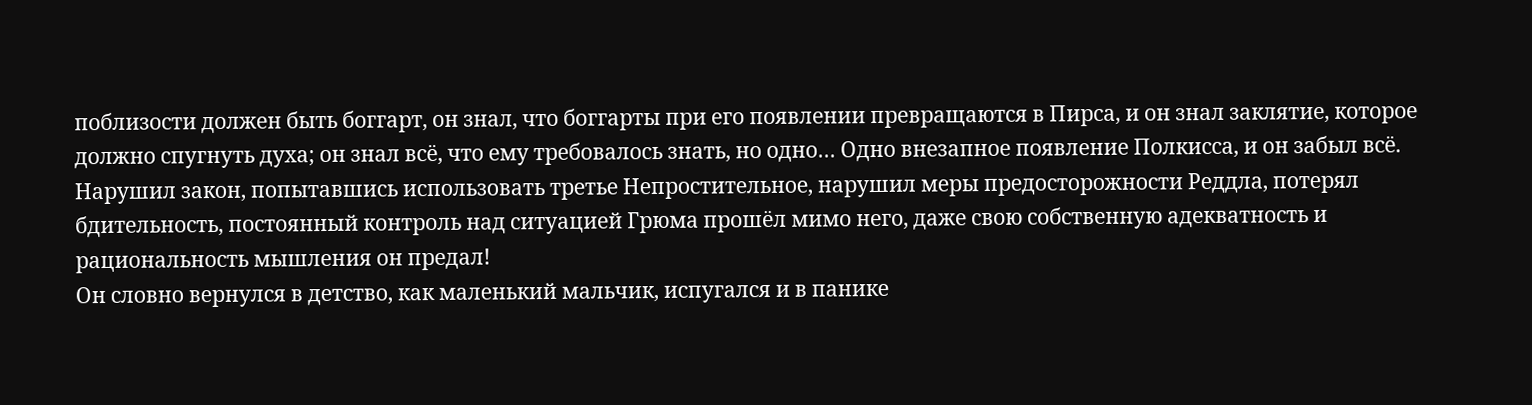поблизости должен быть боггарт, он знал, что боггарты при его появлении превращаются в Пирса, и он знал заклятие, которое должно спугнуть духа; он знал всё, что ему требовалось знать, но одно… Одно внезапное появление Полкисса, и он забыл всё. Нарушил закон, попытавшись использовать третье Непростительное, нарушил меры предосторожности Реддла, потерял бдительность, постоянный контроль над ситуацией Грюма прошёл мимо него, даже свою собственную адекватность и рациональность мышления он предал!
Он словно вернулся в детство, как маленький мальчик, испугался и в панике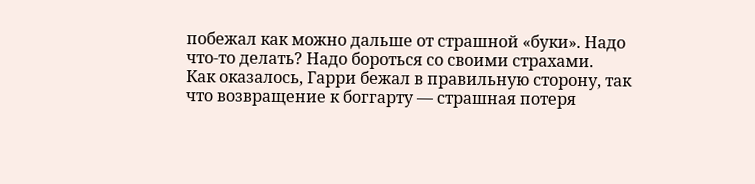побежал как можно дальше от страшной «буки». Надо что-то делать? Надо бороться со своими страхами.
Как оказалось, Гарри бежал в правильную сторону, так что возвращение к боггарту — страшная потеря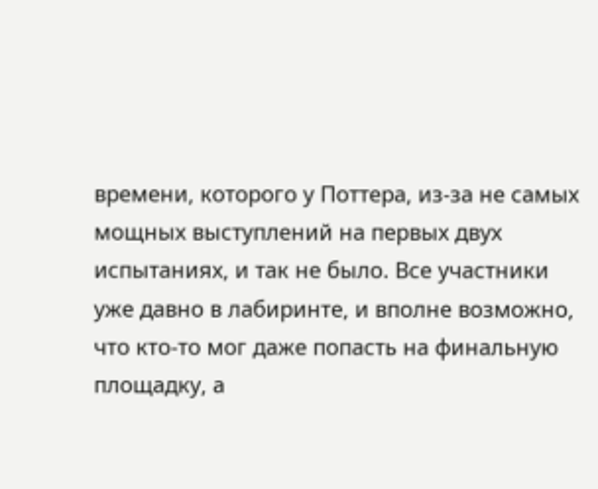времени, которого у Поттера, из-за не самых мощных выступлений на первых двух испытаниях, и так не было. Все участники уже давно в лабиринте, и вполне возможно, что кто-то мог даже попасть на финальную площадку, а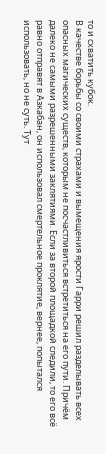то и схватить кубок.
В качестве борьбы со своими страхами и вымещения ярости Гарри решил разделывать всех опасных магических существ, которым не посчастливиться встретиться на его пути. Причём далеко не самыми разрешенными заклятиями. Если за второй площадкой следили, то его всё равно отправят в Азкабан, он использовал смертельное проклятие, вернее, попытался использовать, но не суть. Тут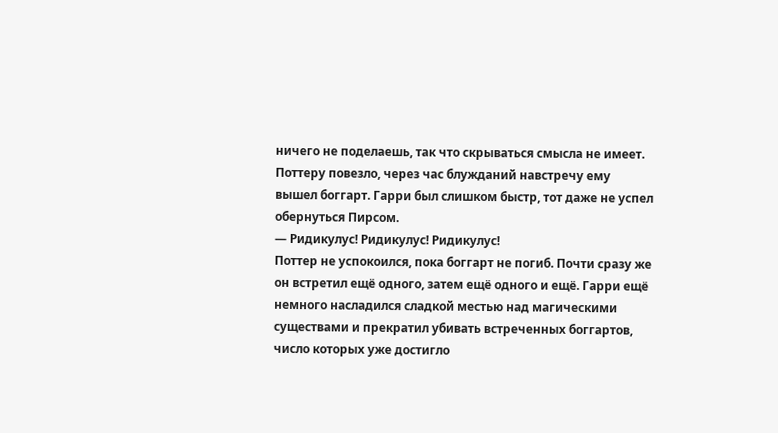ничего не поделаешь, так что скрываться смысла не имеет.
Поттеру повезло, через час блужданий навстречу ему вышел боггарт. Гарри был слишком быстр, тот даже не успел обернуться Пирсом.
— Ридикулус! Ридикулус! Ридикулус!
Поттер не успокоился, пока боггарт не погиб. Почти сразу же он встретил ещё одного, затем ещё одного и ещё. Гарри ещё немного насладился сладкой местью над магическими существами и прекратил убивать встреченных боггартов, число которых уже достигло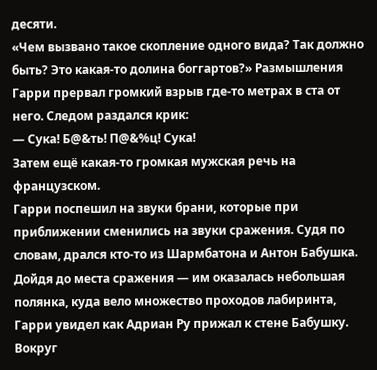десяти.
«Чем вызвано такое скопление одного вида? Так должно быть? Это какая-то долина боггартов?» Размышления Гарри прервал громкий взрыв где-то метрах в ста от него. Следом раздался крик:
— Сука! Б@&ть! П@&%ц! Сука!
Затем ещё какая-то громкая мужская речь на французском.
Гарри поспешил на звуки брани, которые при приближении сменились на звуки сражения. Судя по словам, дрался кто-то из Шармбатона и Антон Бабушка.
Дойдя до места сражения — им оказалась небольшая полянка, куда вело множество проходов лабиринта, Гарри увидел как Адриан Ру прижал к стене Бабушку. Вокруг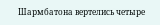Шармбатона вертелись четыре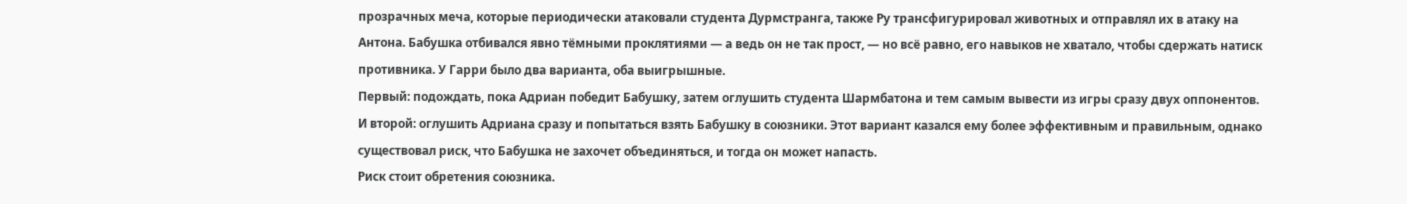прозрачных меча, которые периодически атаковали студента Дурмстранга, также Ру трансфигурировал животных и отправлял их в атаку на Антона. Бабушка отбивался явно тёмными проклятиями — а ведь он не так прост, — но всё равно, его навыков не хватало, чтобы сдержать натиск противника. У Гарри было два варианта, оба выигрышные.
Первый: подождать, пока Адриан победит Бабушку, затем оглушить студента Шармбатона и тем самым вывести из игры сразу двух оппонентов.
И второй: оглушить Адриана сразу и попытаться взять Бабушку в союзники. Этот вариант казался ему более эффективным и правильным, однако существовал риск, что Бабушка не захочет объединяться, и тогда он может напасть.
Риск стоит обретения союзника.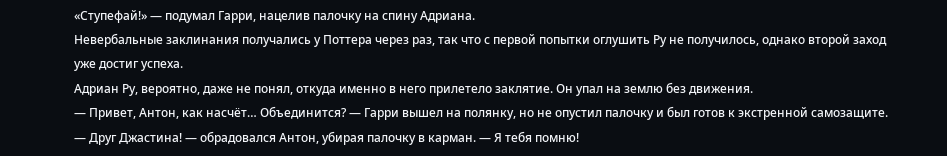«Ступефай!» — подумал Гарри, нацелив палочку на спину Адриана.
Невербальные заклинания получались у Поттера через раз, так что с первой попытки оглушить Ру не получилось, однако второй заход уже достиг успеха.
Адриан Ру, вероятно, даже не понял, откуда именно в него прилетело заклятие. Он упал на землю без движения.
— Привет, Антон, как насчёт… Объединится? — Гарри вышел на полянку, но не опустил палочку и был готов к экстренной самозащите.
— Друг Джастина! — обрадовался Антон, убирая палочку в карман. — Я тебя помню!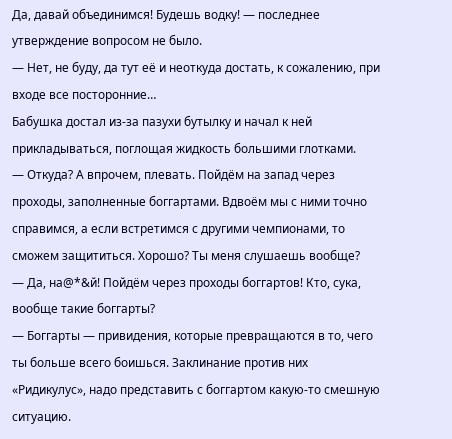Да, давай объединимся! Будешь водку! — последнее утверждение вопросом не было.
— Нет, не буду, да тут её и неоткуда достать, к сожалению, при входе все посторонние…
Бабушка достал из-за пазухи бутылку и начал к ней прикладываться, поглощая жидкость большими глотками.
— Откуда? А впрочем, плевать. Пойдём на запад через проходы, заполненные боггартами. Вдвоём мы с ними точно справимся, а если встретимся с другими чемпионами, то сможем защититься. Хорошо? Ты меня слушаешь вообще?
— Да, на@*&й! Пойдём через проходы боггартов! Кто, сука, вообще такие боггарты?
— Боггарты — привидения, которые превращаются в то, чего ты больше всего боишься. Заклинание против них «Ридикулус», надо представить с боггартом какую-то смешную ситуацию.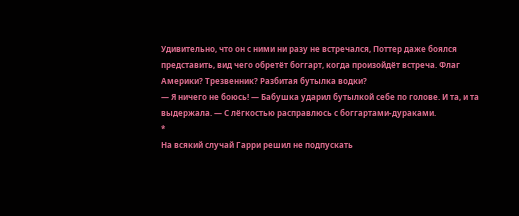Удивительно, что он с ними ни разу не встречался, Поттер даже боялся представить, вид чего обретёт боггарт, когда произойдёт встреча. Флаг Америки? Трезвенник? Разбитая бутылка водки?
— Я ничего не боюсь! — Бабушка ударил бутылкой себе по голове. И та, и та выдержала. — С лёгкостью расправлюсь с боггартами-дураками.
*
На всякий случай Гарри решил не подпускать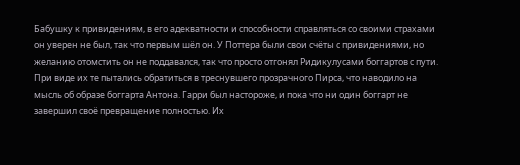Бабушку к привидениям, в его адекватности и способности справляться со своими страхами он уверен не был, так что первым шёл он. У Поттера были свои счёты с привидениями, но желанию отомстить он не поддавался, так что просто отгонял Ридикулусами боггартов с пути. При виде их те пытались обратиться в треснувшего прозрачного Пирса, что наводило на мысль об образе боггарта Антона. Гарри был настороже, и пока что ни один боггарт не завершил своё превращение полностью. Их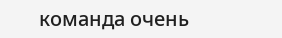команда очень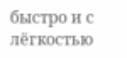быстро и с лёгкостью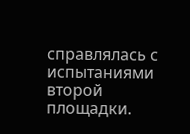справлялась с испытаниями второй площадки.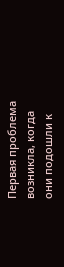Первая проблема возникла, когда они подошли к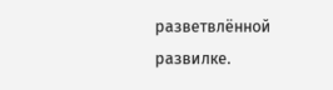разветвлённой развилке.